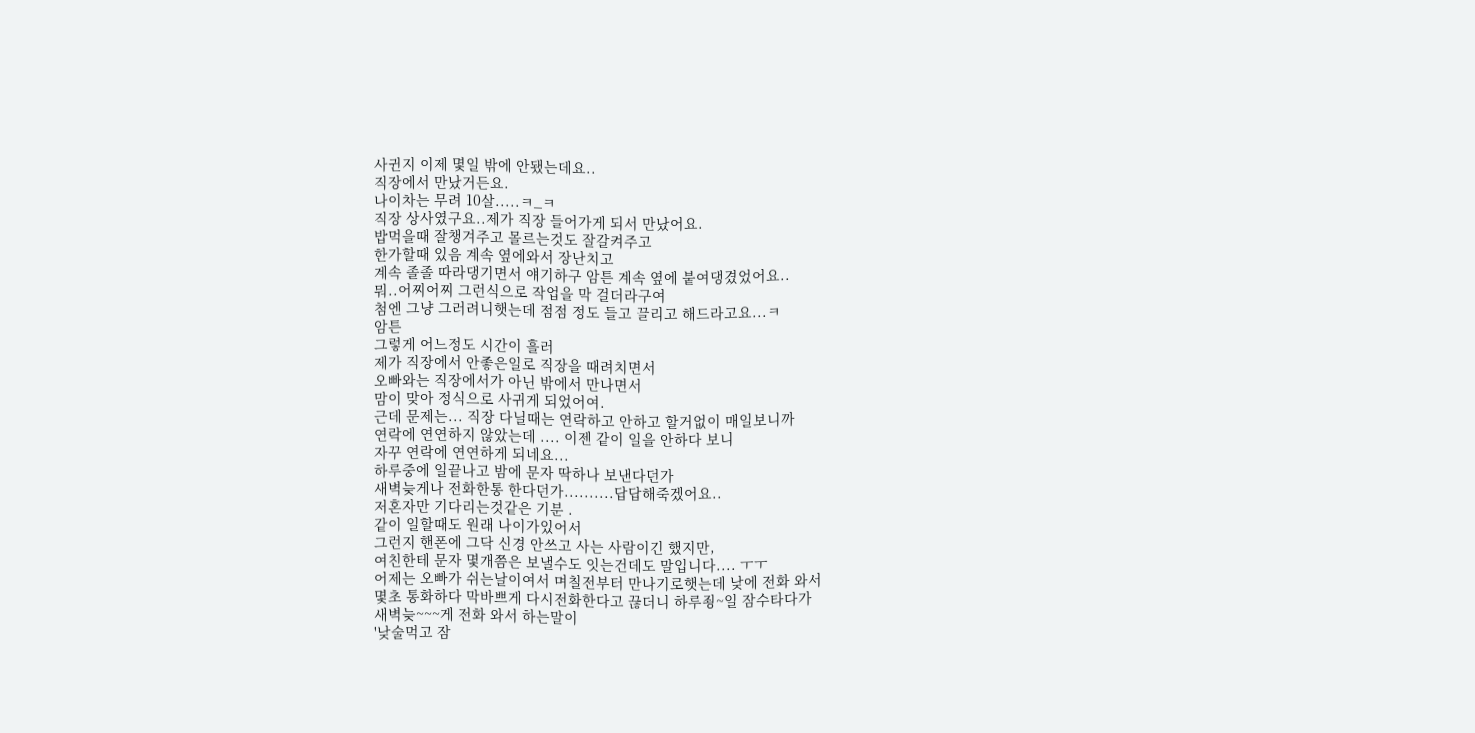사귄지 이제 몇일 밖에 안됐는데요..
직장에서 만났거든요.
나이차는 무려 10살.....ㅋ_ㅋ
직장 상사였구요..제가 직장 들어가게 되서 만났어요.
밥먹을때 잘챙겨주고 몰르는것도 잘갈켜주고
한가할때 있음 계속 옆에와서 장난치고
계속 졸졸 따라댕기면서 얘기하구 암튼 계속 옆에 붙여댕겼었어요..
뭐..어찌어찌 그런식으로 작업을 막 걸더라구여
첨엔 그냥 그러려니햇는데 점점 정도 들고 끌리고 해드라고요...ㅋ
암튼
그렇게 어느정도 시간이 흘러
제가 직장에서 안좋은일로 직장을 때려치면서
오빠와는 직장에서가 아닌 밖에서 만나면서
맘이 맞아 정식으로 사귀게 되었어여.
근데 문제는... 직장 다닐때는 연락하고 안하고 할거없이 매일보니까
연락에 연연하지 않았는데 .... 이젠 같이 일을 안하다 보니
자꾸 연락에 연연하게 되네요...
하루중에 일끝나고 밤에 문자 딱하나 보낸다던가
새벽늦게나 전화한통 한다던가..........답답해죽겠어요..
저혼자만 기다리는것같은 기분 .
같이 일할때도 원래 나이가있어서
그런지 핸폰에 그닥 신경 안쓰고 사는 사람이긴 했지만,
여친한테 문자 몇개쯤은 보낼수도 잇는건데도 말입니다.... ㅜㅜ
어제는 오빠가 쉬는날이여서 며칠전부터 만나기로햇는데 낮에 전화 와서
몇초 통화하다 막바쁘게 다시전화한다고 끊더니 하루죙~일 잠수타다가
새벽늦~~~게 전화 와서 하는말이
'낮술먹고 잠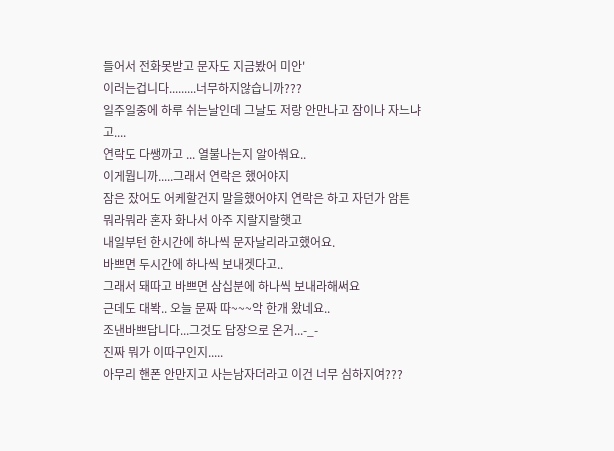들어서 전화못받고 문자도 지금봤어 미안'
이러는겁니다.........너무하지않습니까???
일주일중에 하루 쉬는날인데 그날도 저랑 안만나고 잠이나 자느냐고....
연락도 다쌩까고 ... 열불나는지 알아쒀요..
이게뭡니까.....그래서 연락은 했어야지
잠은 잤어도 어케할건지 말을했어야지 연락은 하고 자던가 암튼
뭐라뭐라 혼자 화나서 아주 지랄지랄햇고
내일부턴 한시간에 하나씩 문자날리라고했어요.
바쁘면 두시간에 하나씩 보내겟다고..
그래서 돼따고 바쁘면 삼십분에 하나씩 보내라해써요
근데도 대봑.. 오늘 문짜 따~~~악 한개 왔네요..
조낸바쁘답니다...그것도 답장으로 온거...-_-
진짜 뭐가 이따구인지.....
아무리 핸폰 안만지고 사는남자더라고 이건 너무 심하지여???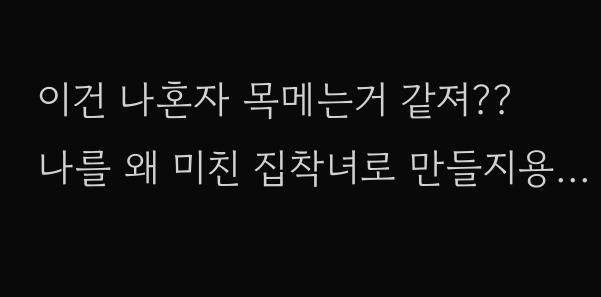이건 나혼자 목메는거 같져??
나를 왜 미친 집착녀로 만들지용...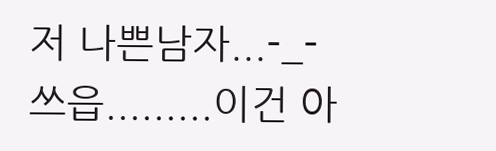저 나쁜남자...-_-
쓰읍.........이건 아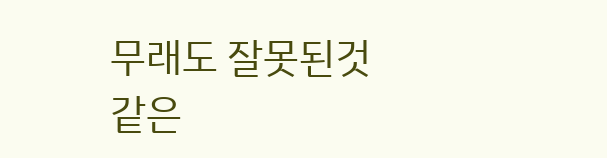무래도 잘못된것같은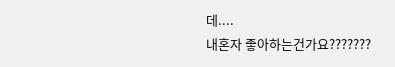데....
내혼자 좋아하는건가요???????